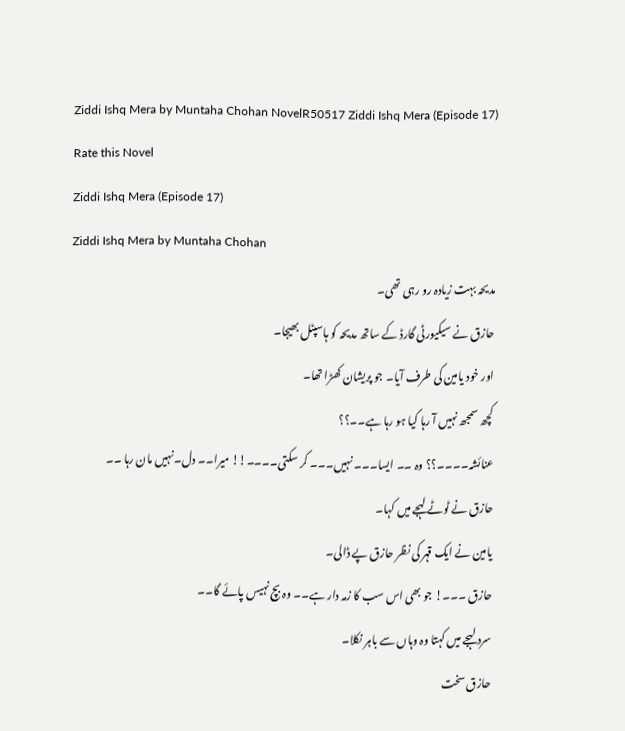Ziddi Ishq Mera by Muntaha Chohan NovelR50517 Ziddi Ishq Mera (Episode 17)
Rate this Novel
Ziddi Ishq Mera (Episode 17)
Ziddi Ishq Mera by Muntaha Chohan
مدیحہ بہت زیادہ رو رہی تھی۔
حازق نے سیکیورٹی گارڈ کے ساتھ مدیحہ کو ہاسپٹل بھیجا۔
اور خود یامین کی طرف آیا۔ جو پریشان کھڑا تھا۔
کچھ سمجھ نہیں آ رہا کیا ہو رہا ہے۔۔؟؟
عنائشہ۔۔۔۔؟؟ وہ ۔۔ ایسا۔۔۔ نہیں۔۔۔ کر سکتی۔۔۔۔!! میرا۔۔ دل۔نہیں مان رہا ۔۔
حازق نے ٹوٹے لہجے میں کہا۔
یامین نے ایک قہر کی نظر حازق پے ڈالی۔
حازق ۔۔۔! جو بھی اس سب کا زمہ دار ہے۔۔ وہ بچ نہیس پائے گا۔۔
سرد لہجے میں کہتا وہ وہاں سے باہر نکلا۔
حازق سخت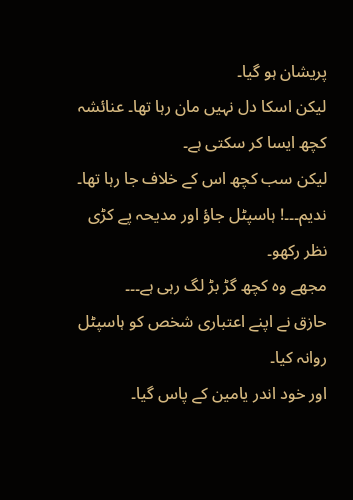پریشان ہو گیا۔
لیکن اسکا دل نہیں مان رہا تھا۔ عنائشہ کچھ ایسا کر سکتی ہے۔
لیکن سب کچھ اس کے خلاف جا رہا تھا۔
ندیم۔۔۔! ہاسپٹل جاؤ اور مدیحہ پے کڑی نظر رکھو۔
مجھے وہ کچھ گڑ بڑ لگ رہی ہے۔۔۔
حازق نے اپنے اعتباری شخص کو ہاسپٹل روانہ کیا۔
اور خود اندر یامین کے پاس گیا۔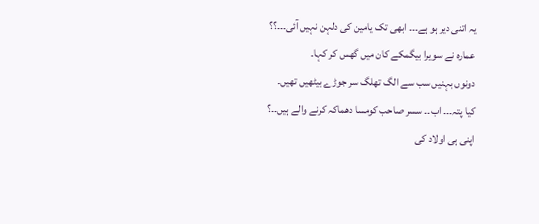یہ اتنی دیر ہو ہے۔۔۔ ابھی تک یامین کی دلہن نہیں آئی۔۔۔؟؟
عمارہ نے سویرا بیگمکے کان میں گھس کر کہا۔
دونوں بہنیں سب سے الگ تھلگ سر جوڑے بیٹھیں تھیں۔
کیا پتہ۔۔۔ اب۔۔ سسر صاحب کومسا دھماکہ کرنے والے ہیں۔۔؟
اپنی ہی اولاد کی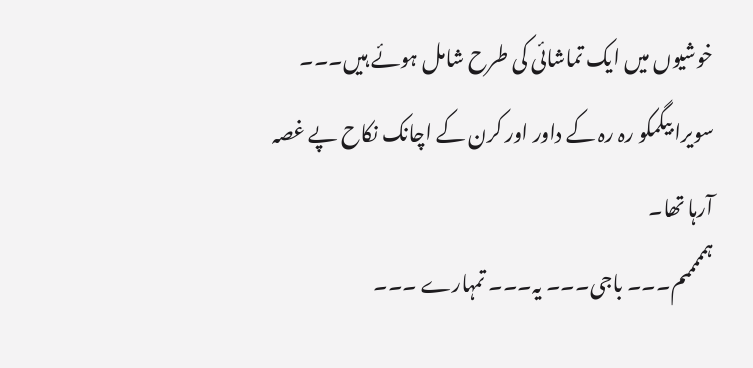خوشیوں میں ایک تماشائی کی طرح شامل ہوئے ہیں۔۔۔
سویرا بیگمکو رہ رہ کے داور اور کرن کے اچانک نکاح پے غصہ آرہا تھا۔
ہمممممم۔۔۔ باجی۔۔۔ یہ۔۔۔ تمہارے ۔۔۔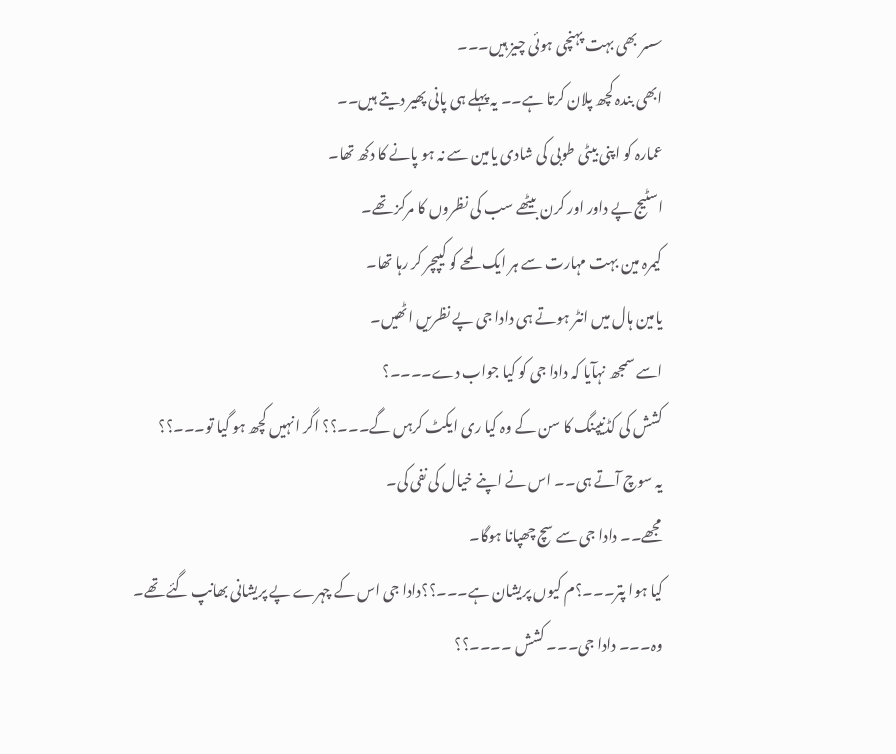سسر بھی بہت پہنچی ہوئی چیز ہیں۔۔۔
ابھی بندہ کچھ پلان کرتا ہے۔۔ یہ پہلے ہی پانی پھیر دیتے ہیں۔۔
عمارہ کو اپنی بیٹی طوبی کی شادی یامین سے نہ ہو پانے کا دکھ تھا۔
اسٹیج پے داور اور کرن بیٹھے سب کی نظروں کا مرکز تھے۔
کیمرہ مین بہت مہارت سے ہر ایک لمحے کو کیپچر کر رہا تھا۔
یامین ہال میں انٹر ہوتے ہی دادا جی پے نظریں اٹھیں۔
اسے سمجھ نہآیا کہ دادا جی کو کیا جواب دے۔۔۔۔؟
کشش کی کڈنیپنگ کا سن کے وہ کیا ری ایکٹ کرہں گے۔۔۔؟؟ اگر انہیں کچھ ہو گیا تو۔۔۔؟؟
یہ سوچ آتے ہی۔۔ اس نے اپنے خیال کی نفی کی۔
مجھے۔۔ دادا جی سے سچ چھپانا ہوگا۔
کیا ہوا پتر۔۔۔؟م کیوں پریشان ہے۔۔۔؟؟دادا جی اس کے چہرے پے پریشانی بھانپ گئے تھے۔
وہ۔۔۔ دادا جی۔۔۔ کشش ۔۔۔۔؟؟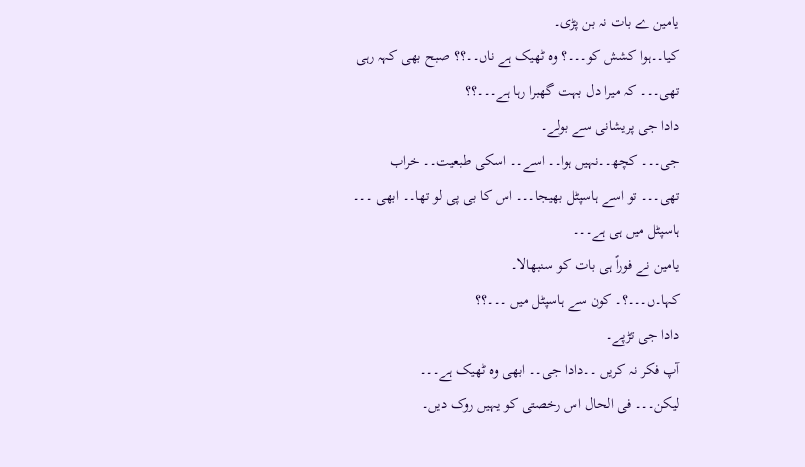یامین ے بات نہ بن پڑی۔
کیا۔۔ہوا کشش کو۔۔۔؟ وہ ٹھیک ہے ناں۔۔؟؟ صبح بھی کہہ رہی تھی۔۔۔ کہ میرا دل بہت گھبرا رہا ہے۔۔۔؟؟
دادا جی پریشانی سے بولے۔
جی۔۔۔ کچھ۔۔نہیں ہوا۔۔ اسے۔۔ اسکی طبعیت۔۔ خراب تھی۔۔۔ تو اسے ہاسپٹل بھیجا۔۔۔ اس کا بی پی لو تھا۔۔ ابھی ۔۔۔ ہاسپٹل میں ہی ہے۔۔۔
یامین نے فوراً ہی بات کو سنبھالا۔
کہا۔ں۔۔۔؟۔ کون سے ہاسپٹل میں ۔۔۔؟؟
دادا جی تڑپے۔
آپ فکر نہ کریں ۔۔دادا جی۔۔ ابھی وہ ٹھیک ہے۔۔۔
لیکن۔۔۔ فی الحال اس رخصتی کو یہیں روک دیں۔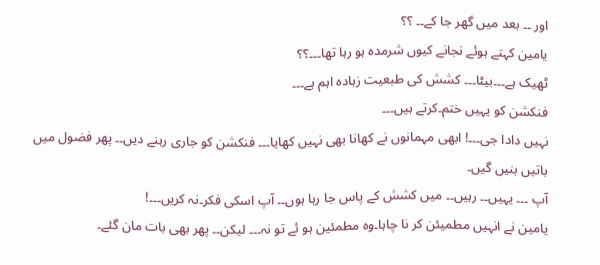اور ۔۔ بعد میں گھر جا کے۔۔ ؟؟
یامین کہتے ہوئے نجانے کیوں شرمدہ ہو رہا تھا۔۔۔؟؟
ٹھیک ہے۔۔۔بیٹا۔۔۔ کشش کی طبعیت زہادہ اہم ہے۔۔۔
فنکشن کو یہیں ختم۔کرتے ہیں۔۔۔
نہیں دادا جی۔۔۔! ابھی مہمانوں نے کھانا بھی نہیں کھایا۔۔۔ فنکشن کو جاری رہنے دیں۔۔ پھر فضول میں باتیں بنیں گیں۔
آپ ۔۔۔ یہیں۔۔ رہیں۔۔ میں کشش کے پاس جا رہا ہوں۔۔ آپ اسکی فکر۔نہ کریں۔۔۔!
یامین نے انہیں مطمیئن کر نا چاہا۔وہ مطمئین ہو ئے تو نہ۔۔۔ لیکن۔۔ پھر بھی بات مان گئے۔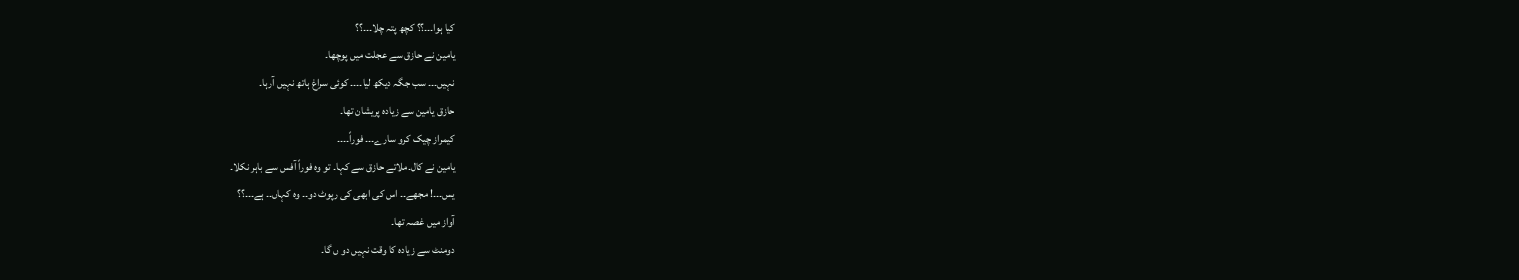کیا ہوا۔۔۔؟؟ کچھ پتہ چلا۔۔۔؟؟
یامین نے حازق سے عجلت میں پوچھا۔
نہیں۔۔۔ سب جگہ دیکھ لیا۔۔۔۔ کوئی سراغ ہاتھ نہیں آرہا۔
حازق یامین سے زیادہ پریشان تھا۔
کیمراز چیک کرو سارے۔۔۔ فوراً۔۔۔۔
یامین نے کال۔ملاتے حازق سے کہا۔ تو وہ فوراً آفس سے باہر نکلا۔
یس۔۔۔! مجھے۔۔ اس کی ابھی کی رپوٹ دو۔۔ وہ کہاں۔۔ ہے۔۔۔؟؟
آواز میں غصہ تھا۔
دومنٹ سے زیادہ کا وقت نہیں دو ں گا۔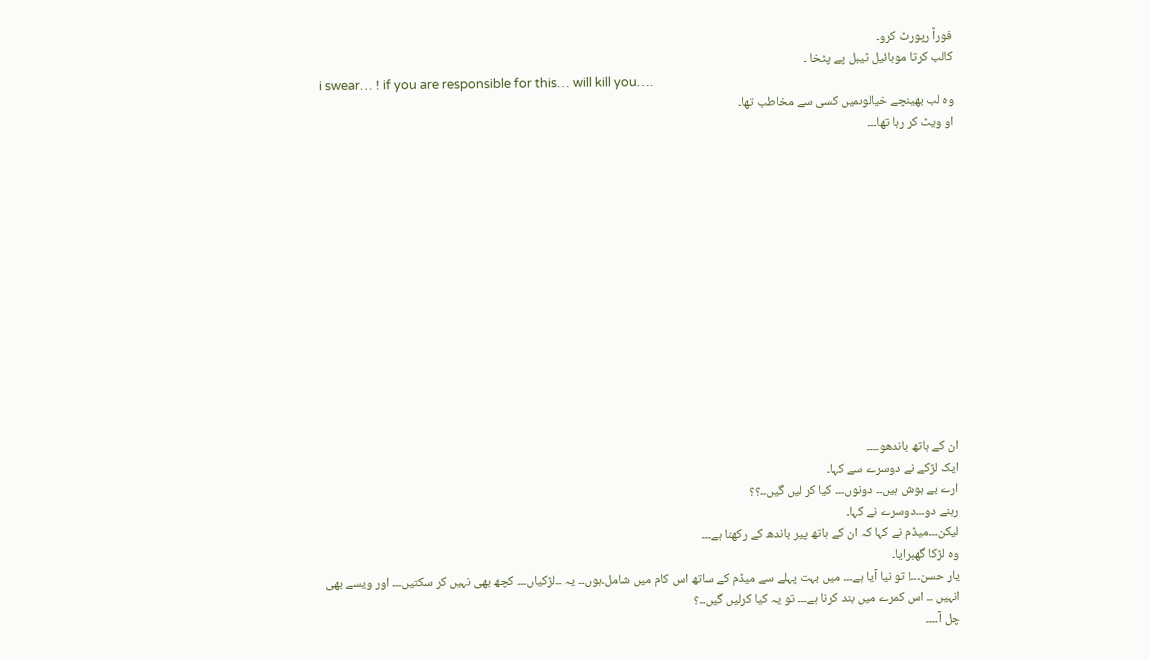فوراً رپورٹ کرو۔
کالب کرتا موبائیل ٹیبل پے پٹخا ۔
i swear… ! if you are responsible for this… will kill you….
وہ لب بھینچے خیالوںمیں کسی سے مخاطب تھا۔
او ویٹ کر رہا تھا۔۔۔














ان کے ہاتھ باندھو۔۔۔۔
ایک لڑکے نے دوسرے سے کہا۔
ارے بے ہوش ہیں۔۔ دونوں۔۔۔ کیا کر لیں گیں۔۔؟؟
رہنے دو۔۔۔دوسرے نے کہا۔
لیکن۔۔۔میڈم نے کہا کہ ان کے ہاتھ پیر باندھ کے رکھنا ہے۔۔۔
وہ لڑکا گھبرایا۔
یار حسن۔۔۔! تو نیا آیا ہے۔۔۔ میں بہت پہلے سے میڈم کے ساتھ اس کام میں شامل۔ہوں۔۔ یہ ۔۔لڑکیاں۔۔۔ کچھ بھی نہیں کر سکتیں۔۔۔ اور ویسے بھی انہیں ۔۔ اس کمرے میں بند کرنا ہے۔۔۔ تو یہ کیا کرلیں گیں۔۔؟
چل آ۔۔۔۔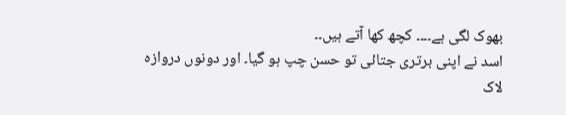بھوک لگی ہے۔۔۔۔ کچھ کھا آتے ہیں۔۔
اسد نے اپنی برتری جتائی تو حسن چپ ہو گیا۔ اور دونوں دروازہ لاک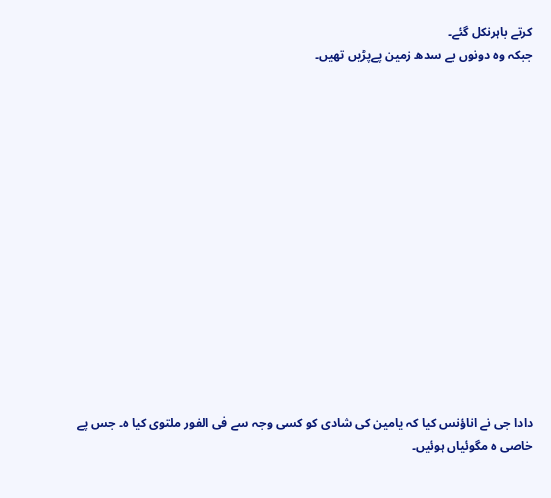کرتے باہرنکل گئے۔
جبکہ وہ دونوں بے سدھ زمین پےپڑیں تھیں۔















دادا جی نے اناؤنس کیا کہ یامین کی شادی کو کسی وجہ سے فی الفور ملتوی کیا ہ۔ جس پے خاصی ہ مگوئیاں ہوئیں۔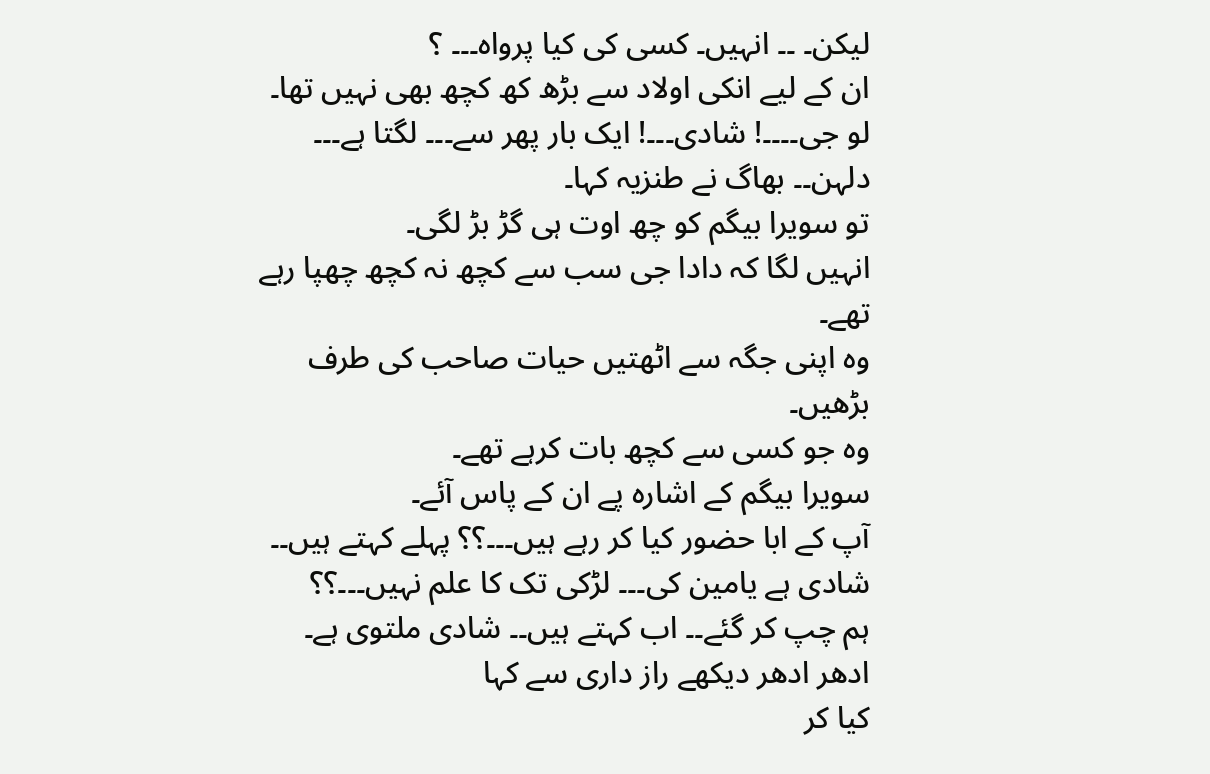لیکن۔ ۔۔ انہیں۔ کسی کی کیا پرواہ۔۔۔ ؟
ان کے لیے انکی اولاد سے بڑھ کھ کچھ بھی نہیں تھا۔
لو جی۔۔۔۔! شادی۔۔۔! ایک بار پھر سے۔۔۔ لگتا ہے۔۔۔
دلہن۔۔ بھاگ نے طنزیہ کہا۔
تو سویرا بیگم کو چھ اوت ہی گڑ بڑ لگی۔
انہیں لگا کہ دادا جی سب سے کچھ نہ کچھ چھپا رہے تھے۔
وہ اپنی جگہ سے اٹھتیں حیات صاحب کی طرف بڑھیں۔
وہ جو کسی سے کچھ بات کرہے تھے۔
سویرا بیگم کے اشارہ پے ان کے پاس آئے۔
آپ کے ابا حضور کیا کر رہے ہیں۔۔۔؟؟ پہلے کہتے ہیں۔۔ شادی ہے یامین کی۔۔۔ لڑکی تک کا علم نہیں۔۔۔؟؟
ہم چپ کر گئے۔۔ اب کہتے ہیں۔۔ شادی ملتوی ہے۔
ادھر ادھر دیکھے راز داری سے کہا
کیا کر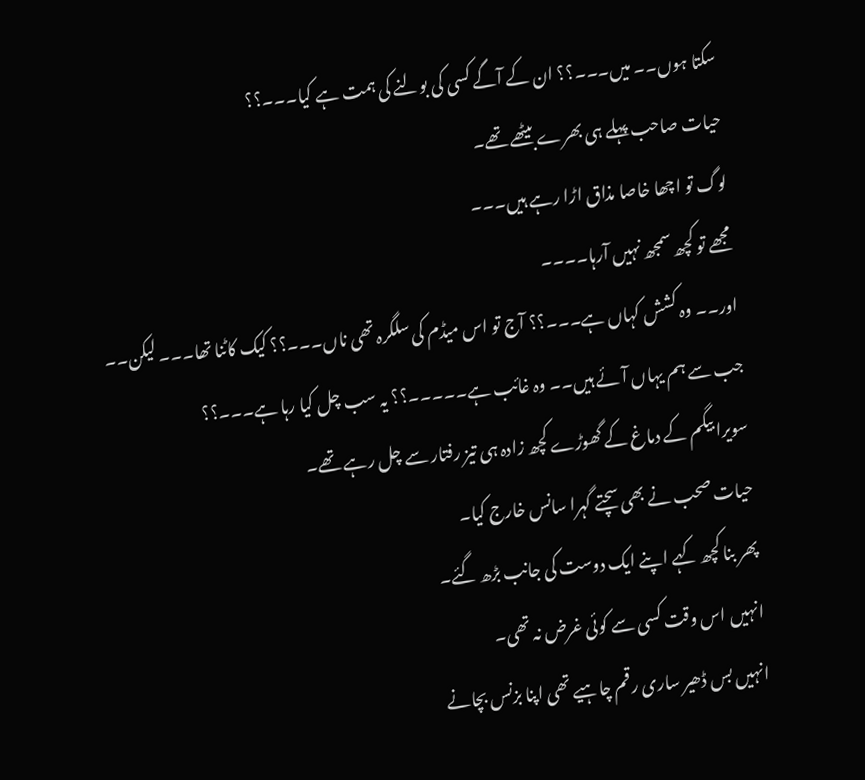سکتا ہوں۔۔ میں۔۔۔؟؟ ان کے آگے کسی کی بولنے کی ہمت ہے کیا۔۔۔؟؟
حیات صاحب پہلے ہی بھرے بیٹھے تھے۔
لوگ تو اچھا خاصا مذاق اڑا رہے ہیں۔۔۔
مجھے تو کچھ سمجھ نہیں آرہا۔۔۔۔
اور۔۔ وہ کشش کہاں ہے۔۔۔؟؟ آج تو اس میڈم کی سلگرہ تھی ناں۔۔۔؟؟ کیک کاٹنا تھا۔۔۔ لیکن۔۔ جب سے ہم یہاں آئے ہیں۔۔ وہ غائب ہے۔۔۔۔۔؟؟ یہ سب چل کیا رہا ہے۔۔۔؟؟
سویرا بیگم کے دماغ کے گھوڑے کچھ زادہ ہی تیز رفتار سے چل رہے تھے۔
حیات صحب نے بھی سچتے گہرا سانس خارج کیا۔
پھر بنا کچھ کہے اپنے ایک دوست کی جانب بڑھ گئے۔
انہیں اس وقت کسی سے کوئی غرض نہ تھی۔
انہیں بس ڈھیر ساری رقم چاہیے تھی اپنا بزنس بچانے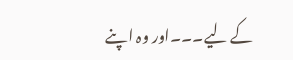کے لیے۔۔۔اور وہ اپنے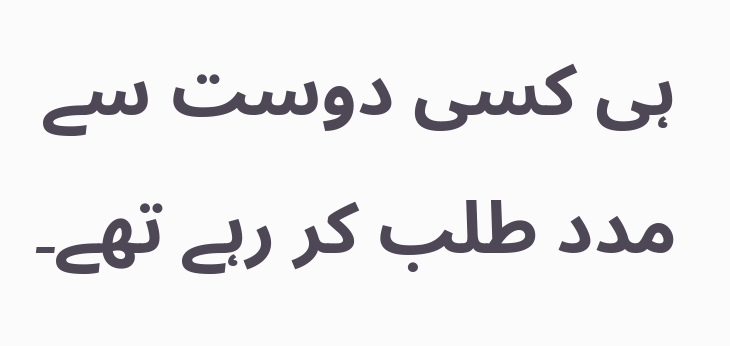ہی کسی دوست سے مدد طلب کر رہے تھے۔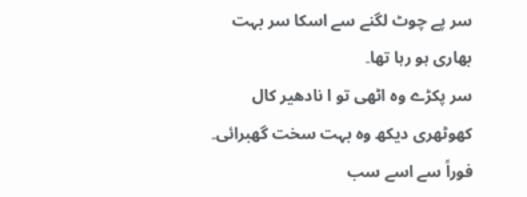سر پے چوٹ لگنے سے اسکا سر بہت بھاری ہو رہا تھا۔
سر پکڑے وہ اٹھی تو ا نادھیر کال کھوٹھری دیکھ وہ بہت سخت گھبرائی۔
فوراً سے اسے سب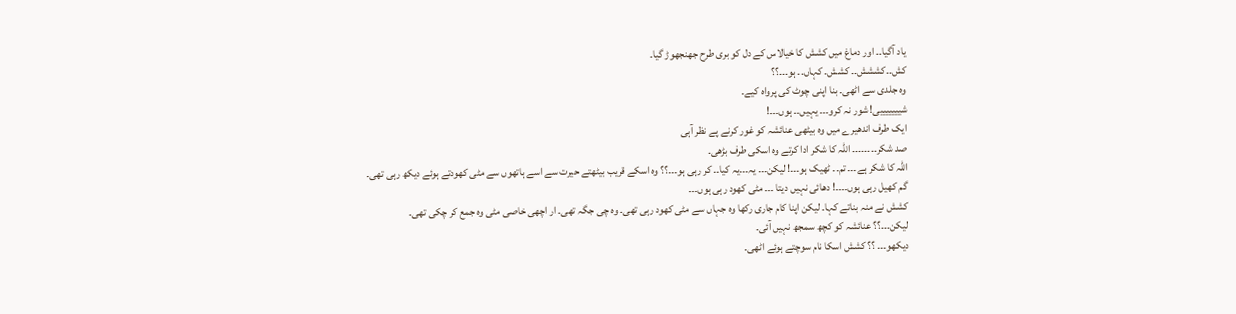یاد آگیا۔۔ اور دماغ میں کشش کا خیالاس کے دل کو بری طرح جھنجھوڑ گیا۔
کش۔۔کششش۔۔ کشش۔ کہاں۔۔ ہو۔۔۔؟؟
وہ جلدی سے اٹھی۔ بنا اپنی چوٹ کی پرواہ کیے۔
شیییییییی! شور نہ کرو۔۔۔ یہیں۔۔ ہوں۔۔۔!
ایک طرف اندھیرے میں وہ بیٹھی عنائشہ کو غور کرنے پے نظر آہی
صد شکر۔۔۔۔۔۔۔۔ اللہ کا شکر ادا کرتے وہ اسکی طرف بڑھی۔
اللہ کا شکر ہے۔۔۔ تم۔۔ ٹھیک ہو۔۔۔! لیکن۔۔۔ یہ۔۔۔یہ کیا۔۔ کر رہی ہو۔۔۔؟؟ وہ اسکے قریب بیٹھتے حیرت سے اسے ہاتھوں سے مٹی کھودتے ہوئے دیکھ رہی تھی۔
گم کھیل رہی ہوں۔۔۔۔! دھائی نہیں دیتا ۔۔۔ مٹی کھود رہی ہوں۔۔۔
کشش نے منہ بناتے کہا۔ لیکن اپنا کام جاری رکھا وہ جہاں سے مٹی کھود رہی تھی۔ وہ چی جگہ تھی۔ ار اچھی خاصی مٹی وہ جمع کر چکی تھی۔
لیکن۔۔۔؟؟ عنائشہ کو کچھ سمجھ نہیں آئی۔
دیکھو۔۔۔ ؟؟ کشش اسکا نام سوچتے ہوئے اٹھی۔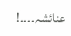عنائشہ۔۔۔۔!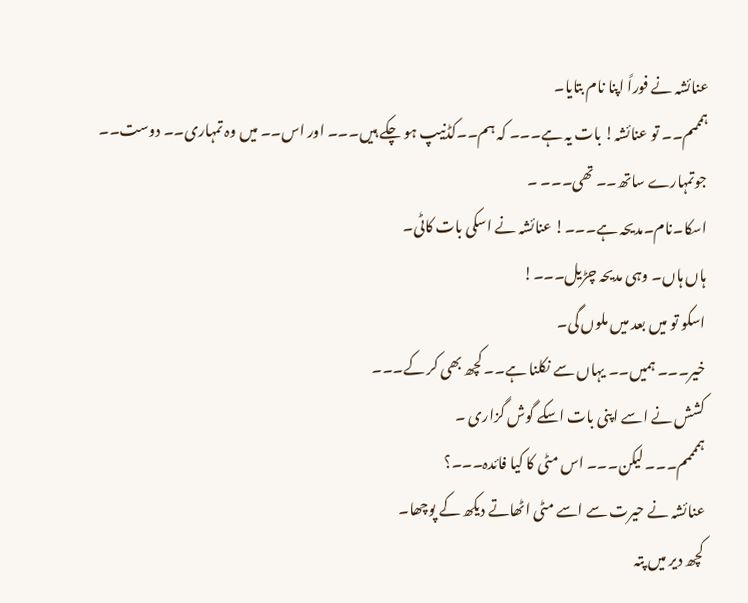عنائشہ نے فوراً اپنا نام بتایا۔
ہمممم۔۔ تو عنائشہ! بات یہ ہے۔۔۔ کہ ہم۔۔کڈنیپ ہو چکے ہیں۔۔۔ اور اس۔۔ میں وہ تمہاری۔۔ دوست۔۔ جوتمہارے ساتھ۔۔ تھی۔۔۔ ۔
اسکا۔نام۔مدیحہ ہے۔۔۔! عنائشہ نے اسکی بات کاٹی۔
ہاں ہاں۔ وہی مدیحہ چڑیل۔۔۔!
اسکو تو میں بعد میں ملوں گی۔
خیر۔۔۔ ہمیں۔۔ یہاں سے نکلنا ہے۔۔ کچھ بھی کر کے۔۔۔
کشش نے اسے اپنی بات اسکے گوش گزاری ۔
ہممممم۔۔۔ لیکن۔۔۔ اس مٹی کا کیا فائدہ۔۔۔؟
عنائشہ نے حیرت سے اسے مٹی اٹھاتے دیکھ کے پوچھا۔
کچھ دیر میں پتہ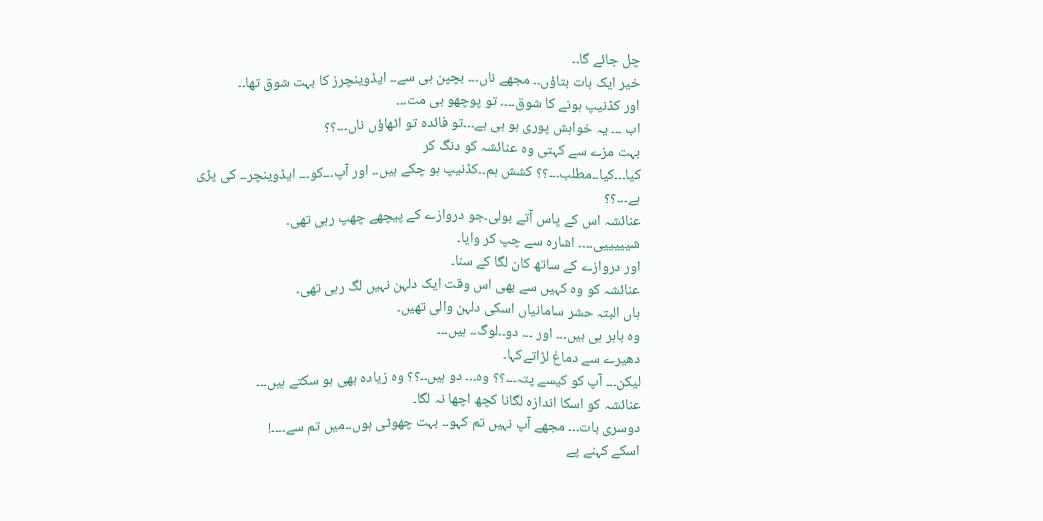چل جائے گا۔۔
خیر ایک بات بتاؤں۔۔ مجھے ناں۔۔۔ بچپن ہی سے۔۔ ایڈوینچرز کا بہت شوق تھا۔۔
اور کڈنیپ ہونے کا شوق۔۔۔۔ تو پوچھو ہی مت۔۔۔
اب ۔۔۔ یہ خواہش پوری ہو ہی ہے۔۔۔تو فائدہ تو اٹھاؤں ناں۔۔۔؟؟
بہت مزے سے کہتی وہ عنائشہ کو دنگ کر
کیا۔۔۔کیا۔۔مطلب۔۔۔؟؟ کشش ہم۔۔کڈنیپ ہو چکے ہیں۔۔ اور آپ۔۔۔کو۔۔۔ ایڈوینچر۔۔ کی پڑی ہے۔۔۔؟؟
عنائشہ اس کے پاس آتے بولی۔جو دروازے کے پیچھے چھپ رہی تھی۔
شیییییی۔۔۔۔ اشارہ سے چپ کر وایا۔
اور دروازے کے ساتھ کان لگا کے سنا۔
عنائشہ کو وہ کہیں سے بھی اس وقت ایک دلہن نہیں لگ رہی تھی۔
ہاں البتہ حشر سامانیاں اسکی دلہن والی تھیں۔
وہ باہر ہی ہیں۔۔۔ اور ۔۔۔ دو۔۔لوگ۔۔ ہیں۔۔۔
دھیرے سے دماغ لڑاتےکہا۔
لیکن۔۔۔ آپ کو کیسے پتہ۔۔۔؟؟ وہ۔۔۔ دو ہیں۔۔؟؟ وہ زیادہ بھی ہو سکتے ہیں۔۔۔
عنائشہ کو اسکا اندازہ لگانا کچھ اچھا نہ لگا۔
دوسری بات۔۔۔ مجھے آپ نہیں تم کہو۔۔ بہت چھوٹی ہوں۔۔میں تم سے۔۔۔۔!
اسکے کہنے پے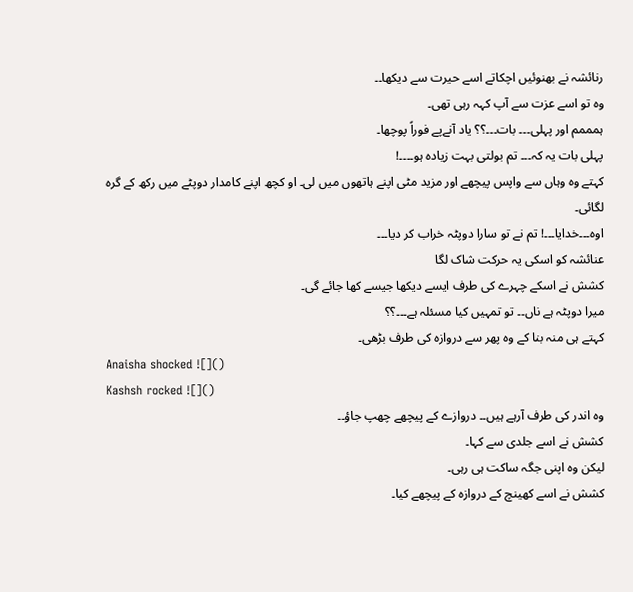رنائشہ نے بھنوئیں اچکاتے اسے حیرت سے دیکھا۔۔
وہ تو اسے عزت سے آپ کہہ رہی تھی۔
ہمممم اور پہلی۔۔۔ بات۔۔۔؟؟ یاد آنےپے فوراً پوچھا۔
پہلی بات یہ کہ۔۔۔ تم بولتی بہت زیادہ ہو۔۔۔۔!
کہتے وہ وہاں سے واپس پیچھے اور مزید مٹی اپنے ہاتھوں میں لی۔ او کچھ اپنے کامدار دوپٹے میں رکھ کے گرہ لگائی۔
اوہ۔۔۔خدایا۔۔۔! تم نے تو سارا دوپٹہ خراب کر دیا۔۔۔
عنائشہ کو اسکی یہ حرکت شاک لگا
کشش نے اسکے چہرے کی طرف ایسے دیکھا جیسے کھا جائے گی۔
میرا دوپٹہ ہے ناں۔۔ تو تمہیں کیا مسئلہ ہے۔۔۔؟؟
کہتے ہی منہ بنا کے وہ پھر سے دروازہ کی طرف بڑھی۔
Anaisha shocked ![]()
Kashsh rocked ![]()
وہ اندر کی طرف آرہے ہیں۔۔ دروازے کے پیچھے چھپ جاؤ۔۔
کشش نے اسے جلدی سے کہا۔
لیکن وہ اپنی جگہ ساکت ہی رہی۔
کشش نے اسے کھینچ کے دروازہ کے پیچھے کیا۔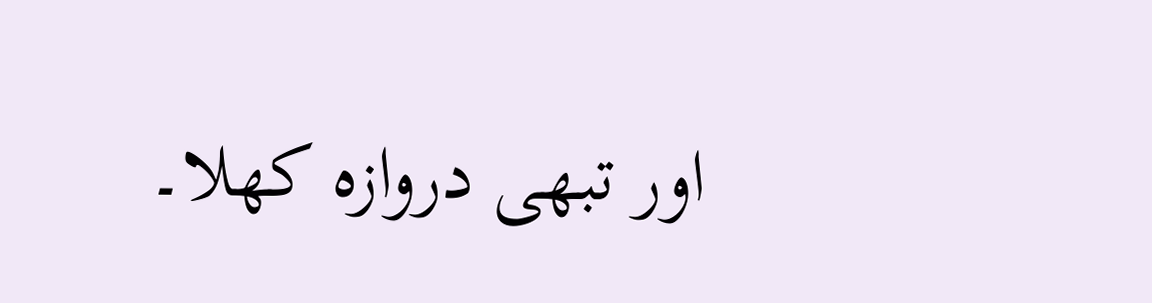اور تبھی دروازہ کھلا۔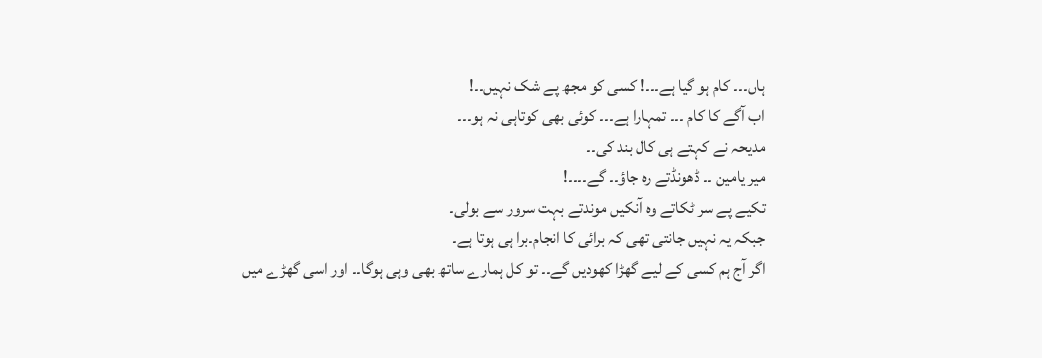ہاں۔۔۔ کام ہو گیا ہے۔۔۔! کسی کو مجھ پے شک نہیں۔۔!
اب آگے کا کام ۔۔۔ تمہارا ہے۔۔۔ کوئی بھی کوتاہی نہ ہو۔۔۔
مدیحہ نے کہتے ہی کال بند کی۔۔
میر یامین ۔۔ ڈھونڈتے رہ جاؤ۔۔ گے۔۔۔۔!
تکیے پے سر ٹکاتے وہ آنکیں موندتے بہت سرور سے بولی۔
جبکہ یہ نہیں جانتی تھی کہ برائی کا انجام۔برا ہی ہوتا ہے۔
اگر آج ہم کسی کے لیے گھڑا کھودیں گے۔۔ تو کل ہمارے ساتھ بھی وہی ہوگا۔۔ اور اسی گھڑے میں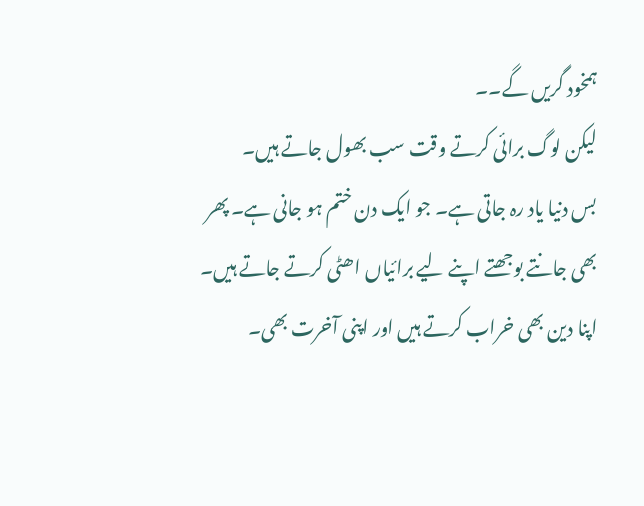ہمخود گریں گے۔۔
لیکن لوگ برائی کرتے وقت سب بھول جاتے ہیں۔
بس دنیا یاد رہ جاتی ہے۔ جو ایک دن ختم ہو جانی ہے۔ پھر بھی جانتے بوجھتے اپنے لیے برائیاں اھٹی کرتے جاتے ہیں۔
اپنا دین بھی خراب کرتے ہیں اور اپنی آخرت بھی۔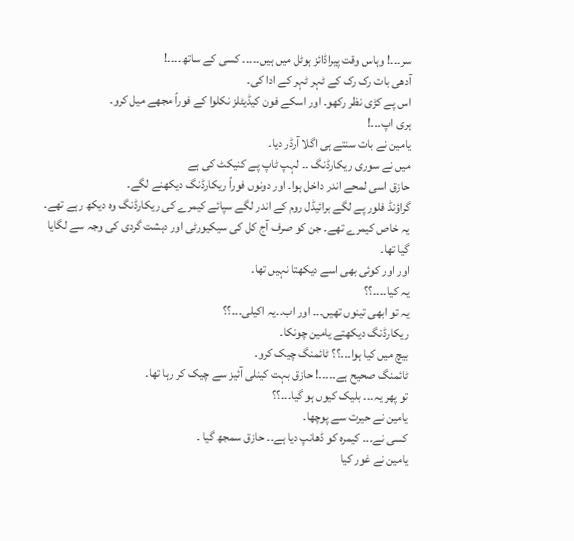سر۔۔۔! وہاس وقت پیراڈائز ہوٹل میں ہیں۔۔۔۔۔ کسی کے ساتھ۔۔۔۔!
آدھی بات رک رک کے ٹہر ٹہر کے ادا کی۔
اس پے کڑی نظر رکھو۔ اور اسکے فون کیڈیٹلز نکلوا کے فوراً مجھے میل کرو۔
ہری اپ۔۔۔!
یامین نے بات سنتے ہی اگلا آرڈر دیا۔
میں نے سوری ریکارڈنگ ۔۔ لہپ ٹاپ پے کنیکٹ کی ہے
حازق اسی لمحے اندر داخل ہوا۔ اور دونوں فوراً ریکارڈنگ دیکھنے لگے۔
گراؤنڈ فلور پے لگے برائیڈل روم کے اندر لگے سپائے کیمرے کی ریکارڈنگ وہ دیکھ رہے تھے۔
یہ خاص کیمرے تھے۔ جن کو صرف آج کل کی سیکیورٹی اور دہشت گردی کی وجہ سے لگایا گیا تھا۔
اور اور کوئی بھی اسے دیکھتا نہیں تھا۔
یہ کیا۔۔۔۔؟؟
یہ تو ابھی تینوں تھیں۔۔۔ اور اب۔۔یہ اکیلی۔۔۔؟؟
ریکارڈنگ دیکھتے یامین چونکا۔
بیچ میں کیا ہوا۔۔۔؟؟ ٹائمنگ چیک کرو۔
ٹائمنگ صحیح ہے۔۔۔۔۔! حازق بہت کینلی آئیز سے چیک کر رہا تھا۔
تو پھر یہ۔۔۔ بلیک کیوں ہو گیا۔۔۔؟؟
یامین نے حیرت سے پوچھا۔
کسی نے۔۔۔ کیمرہ کو ڈھانپ دیا ہے۔۔ حازق سمجھ گیا ۔
یامین نے غور کیا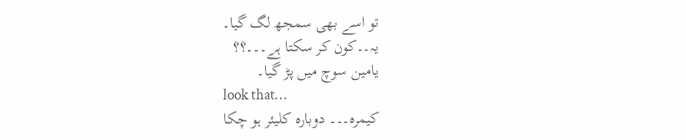تو اسے بھی سمجھ لگ گیا۔
یہ۔۔کون کر سکتا ہے۔۔۔؟؟
یامین سوچ میں پڑ گیا۔
look that…
کیمرہ۔۔۔ دوبارہ کلیئر ہو چکا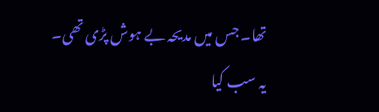تھا۔ جس میں مدیحہ بے ہوش پڑی تھی۔
یہ سب کیا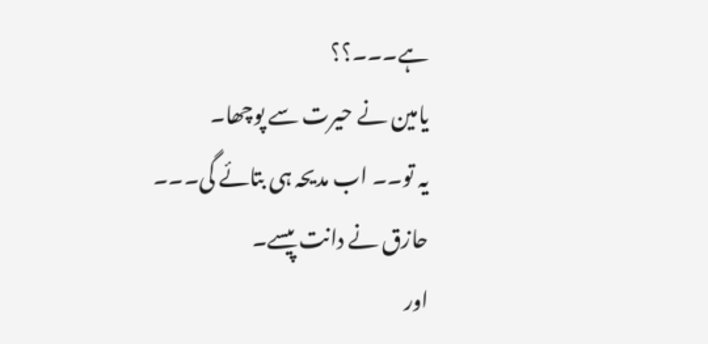ہے۔۔۔؟؟
یامین نے حیرت سے پوچھا۔
یہ تو۔۔ اب مدیحہ ہی بتائے گی۔۔۔
حازق نے دانت پیسے۔
اور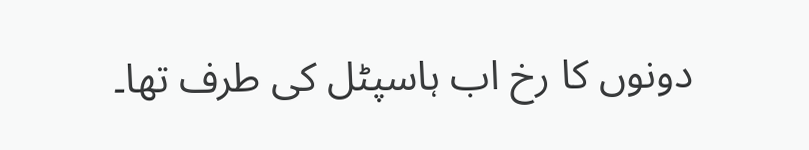دونوں کا رخ اب ہاسپٹل کی طرف تھا۔